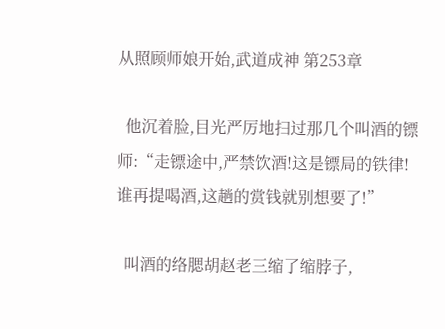从照顾师娘开始,武道成神 第253章

  他沉着脸,目光严厉地扫过那几个叫酒的镖师:“走镖途中,严禁饮酒!这是镖局的铁律!谁再提喝酒,这趟的赏钱就别想要了!”

  叫酒的络腮胡赵老三缩了缩脖子,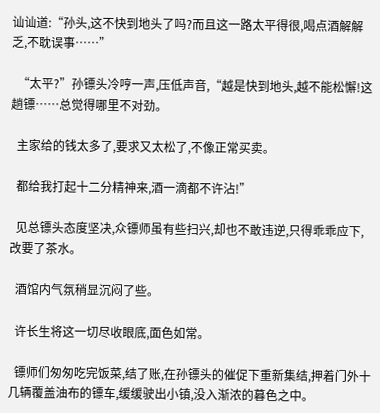讪讪道:“孙头,这不快到地头了吗?而且这一路太平得很,喝点酒解解乏,不耽误事……”

  “太平?”孙镖头冷哼一声,压低声音,“越是快到地头,越不能松懈!这趟镖……总觉得哪里不对劲。

  主家给的钱太多了,要求又太松了,不像正常买卖。

  都给我打起十二分精神来,酒一滴都不许沾!”

  见总镖头态度坚决,众镖师虽有些扫兴,却也不敢违逆,只得乖乖应下,改要了茶水。

  酒馆内气氛稍显沉闷了些。

  许长生将这一切尽收眼底,面色如常。

  镖师们匆匆吃完饭菜,结了账,在孙镖头的催促下重新集结,押着门外十几辆覆盖油布的镖车,缓缓驶出小镇,没入渐浓的暮色之中。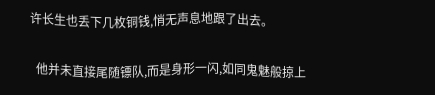许长生也丢下几枚铜钱,悄无声息地跟了出去。

  他并未直接尾随镖队,而是身形一闪,如同鬼魅般掠上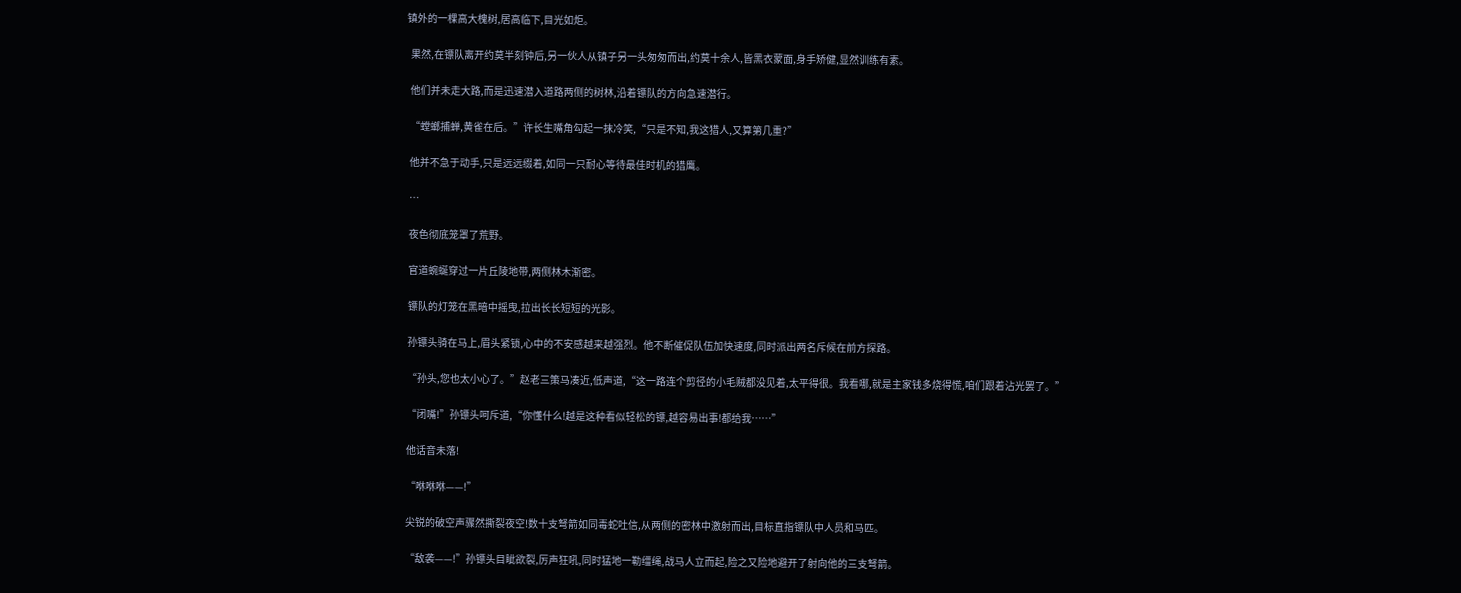镇外的一棵高大槐树,居高临下,目光如炬。

  果然,在镖队离开约莫半刻钟后,另一伙人从镇子另一头匆匆而出,约莫十余人,皆黑衣蒙面,身手矫健,显然训练有素。

  他们并未走大路,而是迅速潜入道路两侧的树林,沿着镖队的方向急速潜行。

  “螳螂捕蝉,黄雀在后。”许长生嘴角勾起一抹冷笑,“只是不知,我这猎人,又算第几重?”

  他并不急于动手,只是远远缀着,如同一只耐心等待最佳时机的猎鹰。

  …

  夜色彻底笼罩了荒野。

  官道蜿蜒穿过一片丘陵地带,两侧林木渐密。

  镖队的灯笼在黑暗中摇曳,拉出长长短短的光影。

  孙镖头骑在马上,眉头紧锁,心中的不安感越来越强烈。他不断催促队伍加快速度,同时派出两名斥候在前方探路。

  “孙头,您也太小心了。”赵老三策马凑近,低声道,“这一路连个剪径的小毛贼都没见着,太平得很。我看哪,就是主家钱多烧得慌,咱们跟着沾光罢了。”

  “闭嘴!”孙镖头呵斥道,“你懂什么!越是这种看似轻松的镖,越容易出事!都给我……”

  他话音未落!

  “咻咻咻——!”

  尖锐的破空声骤然撕裂夜空!数十支弩箭如同毒蛇吐信,从两侧的密林中激射而出,目标直指镖队中人员和马匹。

  “敌袭——!”孙镖头目眦欲裂,厉声狂吼,同时猛地一勒缰绳,战马人立而起,险之又险地避开了射向他的三支弩箭。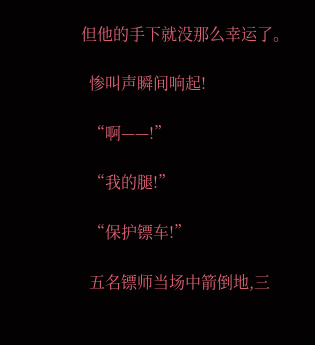但他的手下就没那么幸运了。

  惨叫声瞬间响起!

  “啊——!”

  “我的腿!”

  “保护镖车!”

  五名镖师当场中箭倒地,三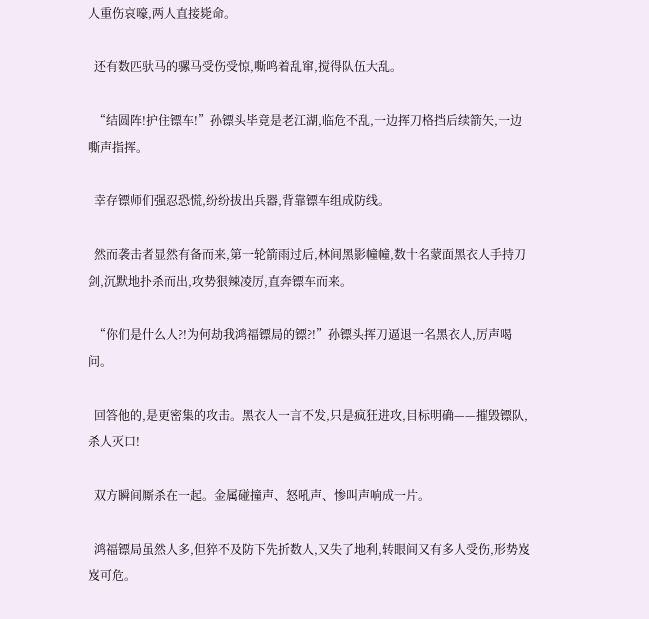人重伤哀嚎,两人直接毙命。

  还有数匹驮马的骡马受伤受惊,嘶鸣着乱窜,搅得队伍大乱。

  “结圆阵!护住镖车!”孙镖头毕竟是老江湖,临危不乱,一边挥刀格挡后续箭矢,一边嘶声指挥。

  幸存镖师们强忍恐慌,纷纷拔出兵器,背靠镖车组成防线。

  然而袭击者显然有备而来,第一轮箭雨过后,林间黑影幢幢,数十名蒙面黑衣人手持刀剑,沉默地扑杀而出,攻势狠辣凌厉,直奔镖车而来。

  “你们是什么人?!为何劫我鸿福镖局的镖?!”孙镖头挥刀逼退一名黑衣人,厉声喝问。

  回答他的,是更密集的攻击。黑衣人一言不发,只是疯狂进攻,目标明确——摧毁镖队,杀人灭口!

  双方瞬间厮杀在一起。金属碰撞声、怒吼声、惨叫声响成一片。

  鸿福镖局虽然人多,但猝不及防下先折数人,又失了地利,转眼间又有多人受伤,形势岌岌可危。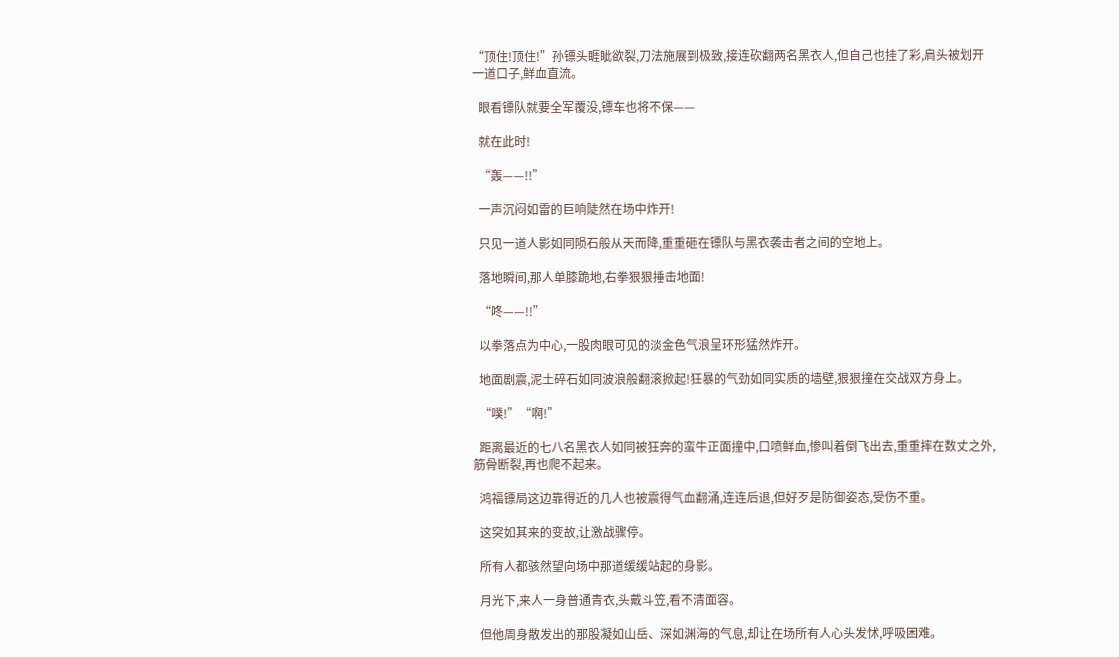“顶住!顶住!”孙镖头睚眦欲裂,刀法施展到极致,接连砍翻两名黑衣人,但自己也挂了彩,肩头被划开一道口子,鲜血直流。

  眼看镖队就要全军覆没,镖车也将不保——

  就在此时!

  “轰——!!”

  一声沉闷如雷的巨响陡然在场中炸开!

  只见一道人影如同陨石般从天而降,重重砸在镖队与黑衣袭击者之间的空地上。

  落地瞬间,那人单膝跪地,右拳狠狠捶击地面!

  “咚——!!”

  以拳落点为中心,一股肉眼可见的淡金色气浪呈环形猛然炸开。

  地面剧震,泥土碎石如同波浪般翻滚掀起!狂暴的气劲如同实质的墙壁,狠狠撞在交战双方身上。

  “噗!”“啊!”

  距离最近的七八名黑衣人如同被狂奔的蛮牛正面撞中,口喷鲜血,惨叫着倒飞出去,重重摔在数丈之外,筋骨断裂,再也爬不起来。

  鸿福镖局这边靠得近的几人也被震得气血翻涌,连连后退,但好歹是防御姿态,受伤不重。

  这突如其来的变故,让激战骤停。

  所有人都骇然望向场中那道缓缓站起的身影。

  月光下,来人一身普通青衣,头戴斗笠,看不清面容。

  但他周身散发出的那股凝如山岳、深如渊海的气息,却让在场所有人心头发怵,呼吸困难。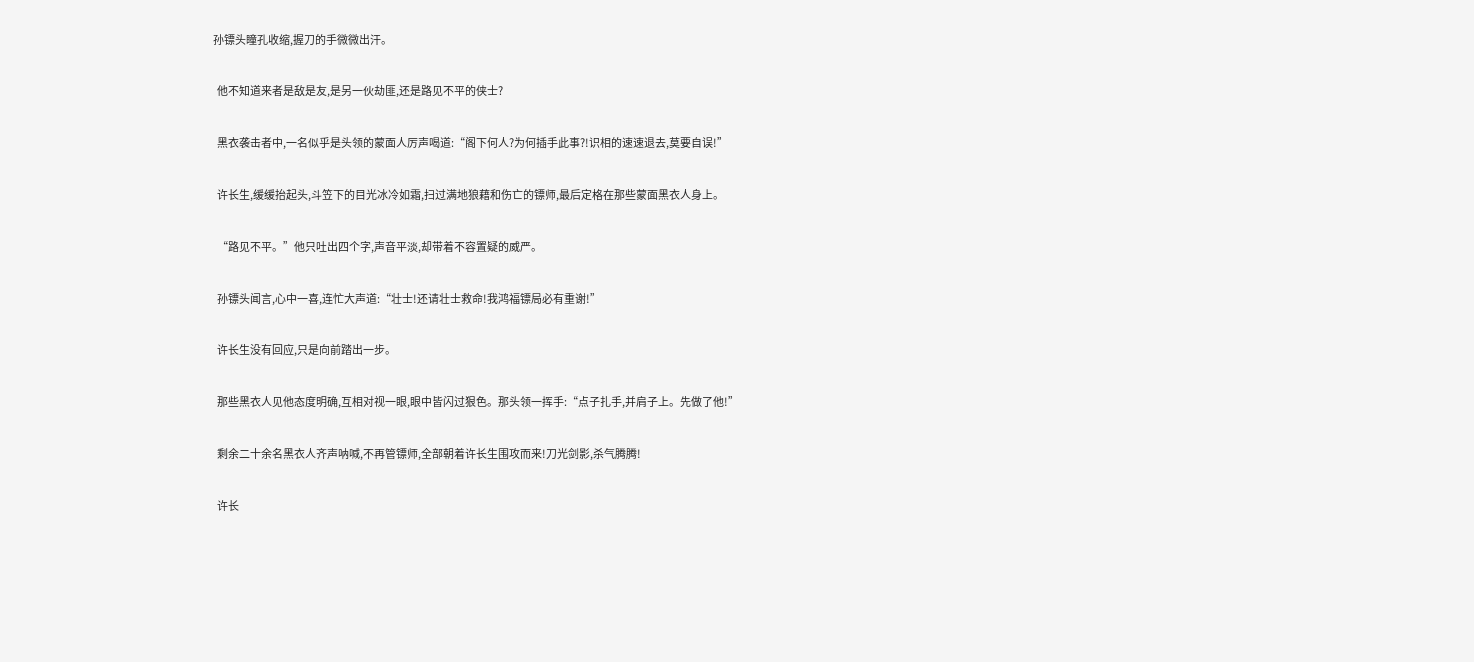孙镖头瞳孔收缩,握刀的手微微出汗。

  他不知道来者是敌是友,是另一伙劫匪,还是路见不平的侠士?

  黑衣袭击者中,一名似乎是头领的蒙面人厉声喝道:“阁下何人?为何插手此事?!识相的速速退去,莫要自误!”

  许长生,缓缓抬起头,斗笠下的目光冰冷如霜,扫过满地狼藉和伤亡的镖师,最后定格在那些蒙面黑衣人身上。

  “路见不平。”他只吐出四个字,声音平淡,却带着不容置疑的威严。

  孙镖头闻言,心中一喜,连忙大声道:“壮士!还请壮士救命!我鸿福镖局必有重谢!”

  许长生没有回应,只是向前踏出一步。

  那些黑衣人见他态度明确,互相对视一眼,眼中皆闪过狠色。那头领一挥手:“点子扎手,并肩子上。先做了他!”

  剩余二十余名黑衣人齐声呐喊,不再管镖师,全部朝着许长生围攻而来!刀光剑影,杀气腾腾!

  许长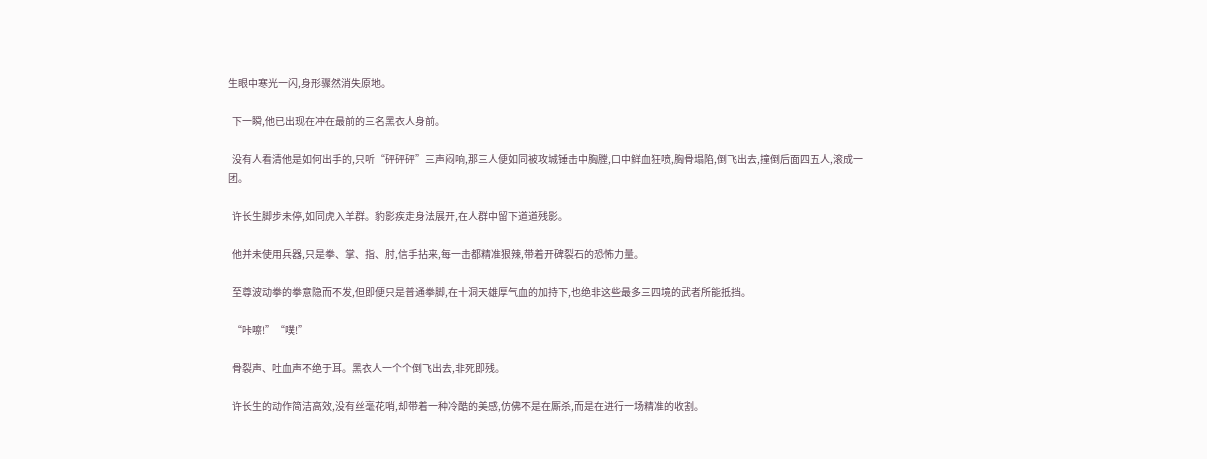生眼中寒光一闪,身形骤然消失原地。

  下一瞬,他已出现在冲在最前的三名黑衣人身前。

  没有人看清他是如何出手的,只听“砰砰砰”三声闷响,那三人便如同被攻城锤击中胸膛,口中鲜血狂喷,胸骨塌陷,倒飞出去,撞倒后面四五人,滚成一团。

  许长生脚步未停,如同虎入羊群。豹影疾走身法展开,在人群中留下道道残影。

  他并未使用兵器,只是拳、掌、指、肘,信手拈来,每一击都精准狠辣,带着开碑裂石的恐怖力量。

  至尊波动拳的拳意隐而不发,但即便只是普通拳脚,在十洞天雄厚气血的加持下,也绝非这些最多三四境的武者所能抵挡。

  “咔嚓!”“噗!”

  骨裂声、吐血声不绝于耳。黑衣人一个个倒飞出去,非死即残。

  许长生的动作简洁高效,没有丝毫花哨,却带着一种冷酷的美感,仿佛不是在厮杀,而是在进行一场精准的收割。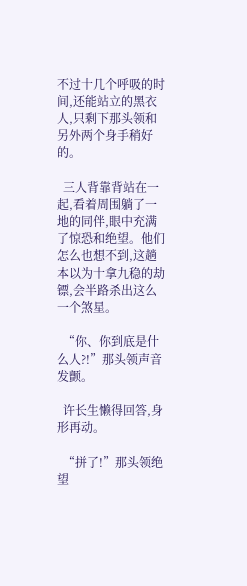不过十几个呼吸的时间,还能站立的黑衣人,只剩下那头领和另外两个身手稍好的。

  三人背靠背站在一起,看着周围躺了一地的同伴,眼中充满了惊恐和绝望。他们怎么也想不到,这趟本以为十拿九稳的劫镖,会半路杀出这么一个煞星。

  “你、你到底是什么人?!”那头领声音发颤。

  许长生懒得回答,身形再动。

  “拼了!”那头领绝望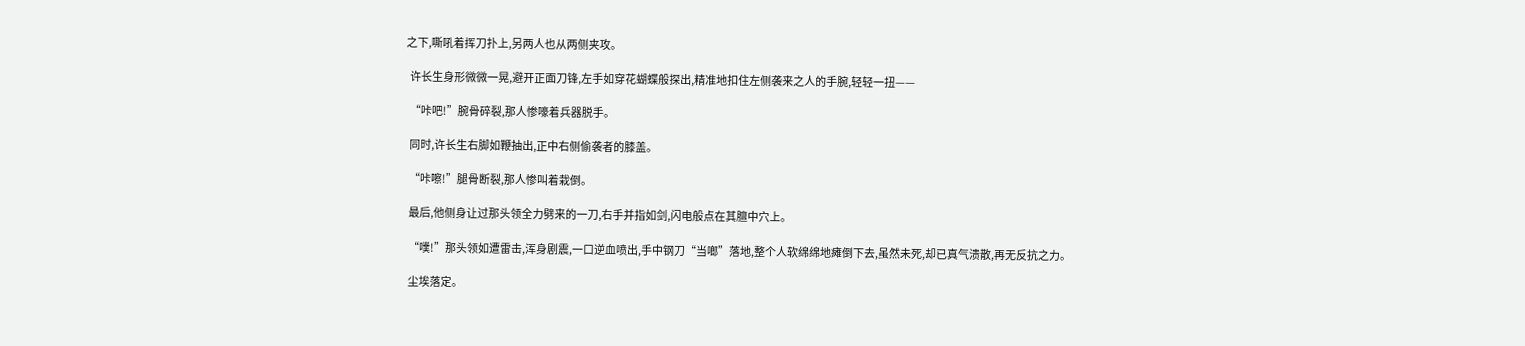之下,嘶吼着挥刀扑上,另两人也从两侧夹攻。

  许长生身形微微一晃,避开正面刀锋,左手如穿花蝴蝶般探出,精准地扣住左侧袭来之人的手腕,轻轻一扭——

  “咔吧!”腕骨碎裂,那人惨嚎着兵器脱手。

  同时,许长生右脚如鞭抽出,正中右侧偷袭者的膝盖。

  “咔嚓!”腿骨断裂,那人惨叫着栽倒。

  最后,他侧身让过那头领全力劈来的一刀,右手并指如剑,闪电般点在其膻中穴上。

  “噗!”那头领如遭雷击,浑身剧震,一口逆血喷出,手中钢刀“当啷”落地,整个人软绵绵地瘫倒下去,虽然未死,却已真气溃散,再无反抗之力。

  尘埃落定。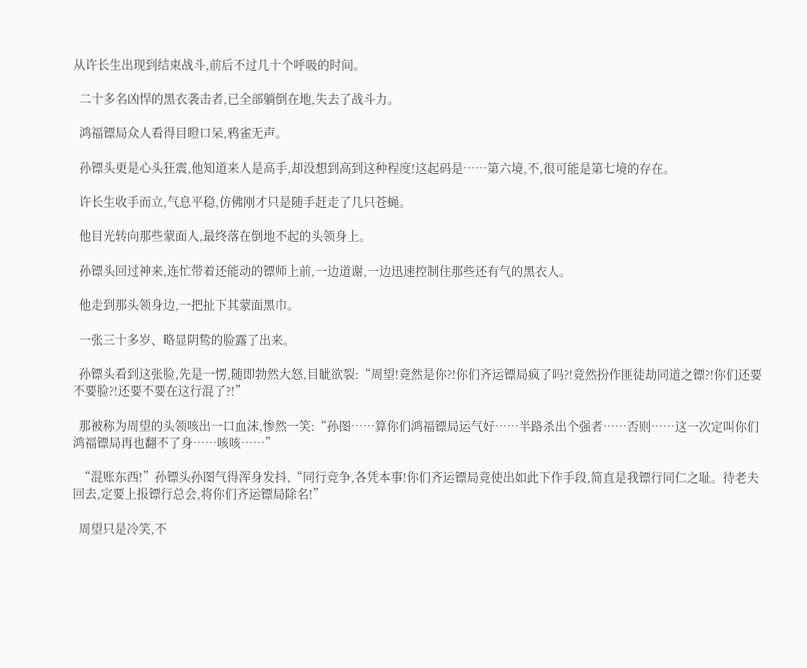从许长生出现到结束战斗,前后不过几十个呼吸的时间。

  二十多名凶悍的黑衣袭击者,已全部躺倒在地,失去了战斗力。

  鸿福镖局众人看得目瞪口呆,鸦雀无声。

  孙镖头更是心头狂震,他知道来人是高手,却没想到高到这种程度!这起码是……第六境,不,很可能是第七境的存在。

  许长生收手而立,气息平稳,仿佛刚才只是随手赶走了几只苍蝇。

  他目光转向那些蒙面人,最终落在倒地不起的头领身上。

  孙镖头回过神来,连忙带着还能动的镖师上前,一边道谢,一边迅速控制住那些还有气的黑衣人。

  他走到那头领身边,一把扯下其蒙面黑巾。

  一张三十多岁、略显阴鸷的脸露了出来。

  孙镖头看到这张脸,先是一愣,随即勃然大怒,目眦欲裂:“周望!竟然是你?!你们齐运镖局疯了吗?!竟然扮作匪徒劫同道之镖?!你们还要不要脸?!还要不要在这行混了?!”

  那被称为周望的头领咳出一口血沫,惨然一笑:“孙图……算你们鸿福镖局运气好……半路杀出个强者……否则……这一次定叫你们鸿福镖局再也翻不了身……咳咳……”

  “混账东西!”孙镖头孙图气得浑身发抖,“同行竞争,各凭本事!你们齐运镖局竟使出如此下作手段,简直是我镖行同仁之耻。待老夫回去,定要上报镖行总会,将你们齐运镖局除名!”

  周望只是冷笑,不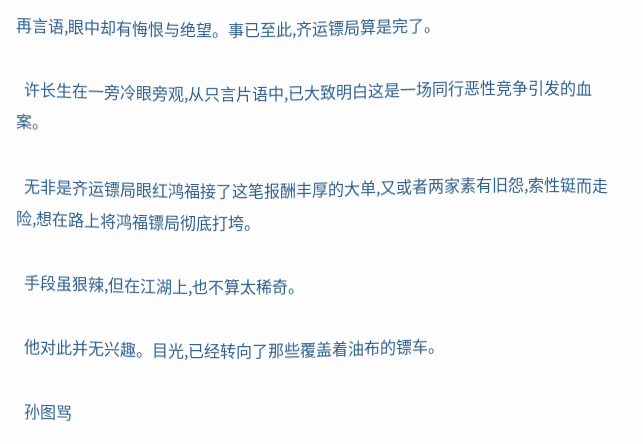再言语,眼中却有悔恨与绝望。事已至此,齐运镖局算是完了。

  许长生在一旁冷眼旁观,从只言片语中,已大致明白这是一场同行恶性竞争引发的血案。

  无非是齐运镖局眼红鸿福接了这笔报酬丰厚的大单,又或者两家素有旧怨,索性铤而走险,想在路上将鸿福镖局彻底打垮。

  手段虽狠辣,但在江湖上,也不算太稀奇。

  他对此并无兴趣。目光,已经转向了那些覆盖着油布的镖车。

  孙图骂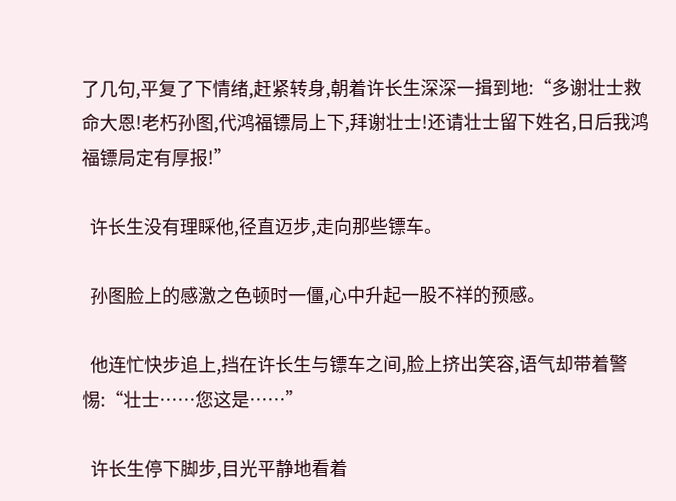了几句,平复了下情绪,赶紧转身,朝着许长生深深一揖到地:“多谢壮士救命大恩!老朽孙图,代鸿福镖局上下,拜谢壮士!还请壮士留下姓名,日后我鸿福镖局定有厚报!”

  许长生没有理睬他,径直迈步,走向那些镖车。

  孙图脸上的感激之色顿时一僵,心中升起一股不祥的预感。

  他连忙快步追上,挡在许长生与镖车之间,脸上挤出笑容,语气却带着警惕:“壮士……您这是……”

  许长生停下脚步,目光平静地看着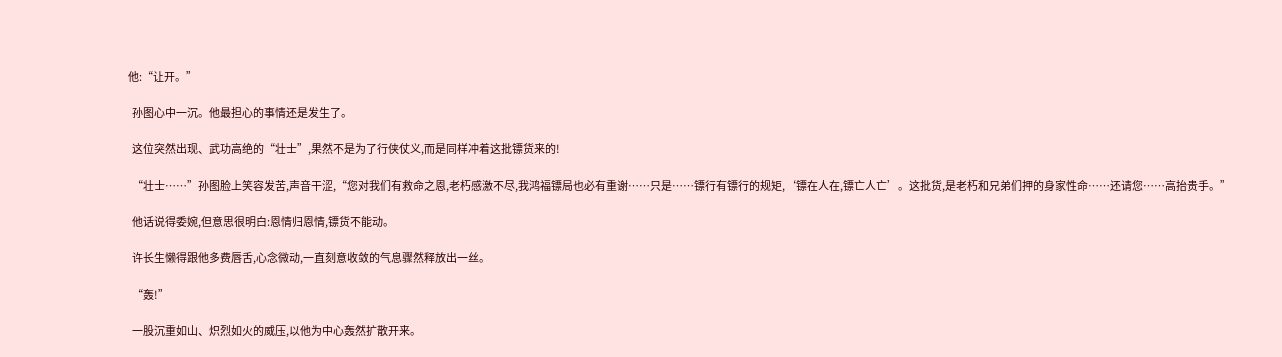他:“让开。”

  孙图心中一沉。他最担心的事情还是发生了。

  这位突然出现、武功高绝的“壮士”,果然不是为了行侠仗义,而是同样冲着这批镖货来的!

  “壮士……”孙图脸上笑容发苦,声音干涩,“您对我们有救命之恩,老朽感激不尽,我鸿福镖局也必有重谢……只是……镖行有镖行的规矩,‘镖在人在,镖亡人亡’。这批货,是老朽和兄弟们押的身家性命……还请您……高抬贵手。”

  他话说得委婉,但意思很明白:恩情归恩情,镖货不能动。

  许长生懒得跟他多费唇舌,心念微动,一直刻意收敛的气息骤然释放出一丝。

  “轰!”

  一股沉重如山、炽烈如火的威压,以他为中心轰然扩散开来。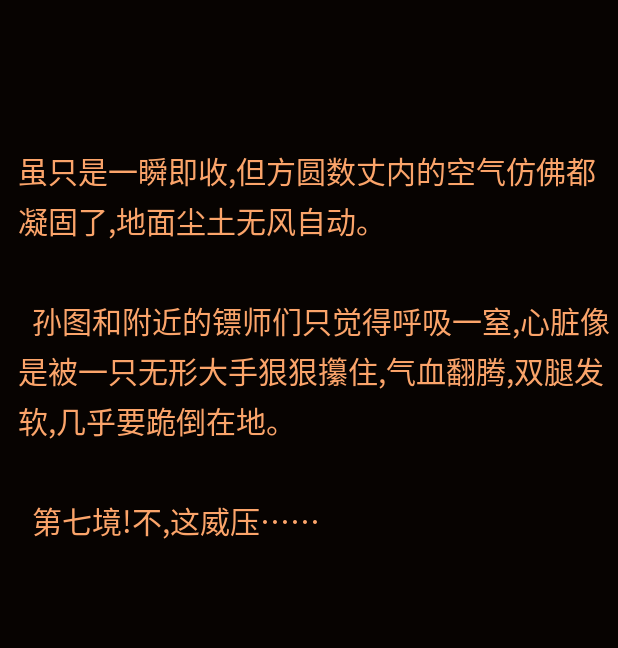虽只是一瞬即收,但方圆数丈内的空气仿佛都凝固了,地面尘土无风自动。

  孙图和附近的镖师们只觉得呼吸一窒,心脏像是被一只无形大手狠狠攥住,气血翻腾,双腿发软,几乎要跪倒在地。

  第七境!不,这威压……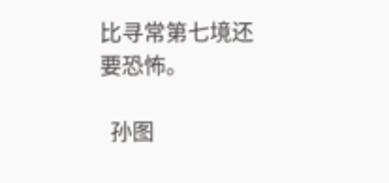比寻常第七境还要恐怖。

  孙图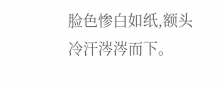脸色惨白如纸,额头冷汗涔涔而下。